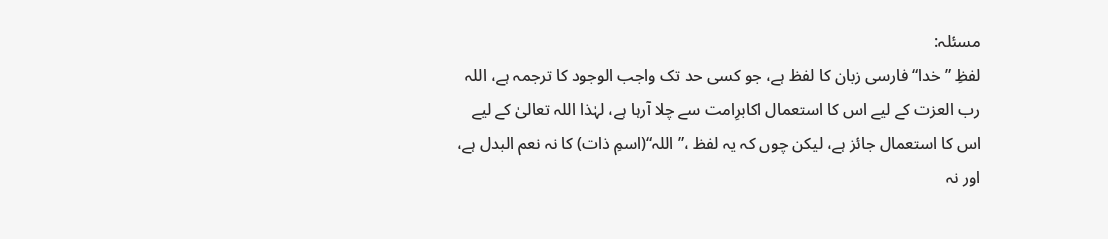مسئلہ:
لفظِ ”خدا“ فارسی زبان کا لفظ ہے، جو کسی حد تک واجب الوجود کا ترجمہ ہے، اللہ رب العزت کے لیے اس کا استعمال اکابرِامت سے چلا آرہا ہے، لہٰذا اللہ تعالیٰ کے لیے اس کا استعمال جائز ہے، لیکن چوں کہ یہ لفظ ،” اللہ“(اسمِ ذات) کا نہ نعم البدل ہے، اور نہ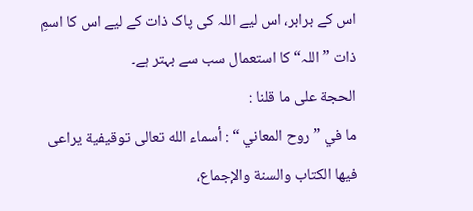اس کے برابر، اس لیے اللہ کی پاک ذات کے لیے اس کا اسمِ ذات ” اللہ“ کا استعمال سب سے بہتر ہے۔
الحجة علی ما قلنا :
ما في ” روح المعاني “ : أسماء الله تعالی توقیفیة یراعی فیها الکتاب والسنة والإجماع،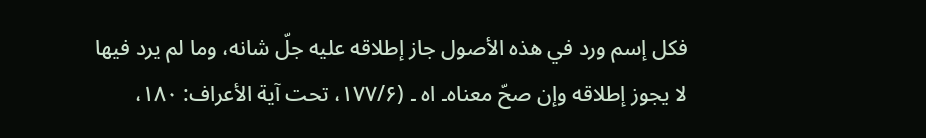فکل إسم ورد في هذه الأصول جاز إطلاقه علیه جلّ شانه، وما لم یرد فیها لا یجوز إطلاقه وإن صحّ معناه۔ اه ۔ (۱۷۷/۶، تحت آیة الأعراف: ۱۸۰،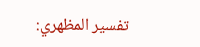تفسیر المظهري: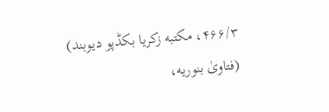۴۶۶/۳، مکتبه زکریا بکڈپو دیوبند)
(فتاویٰ بنوریه،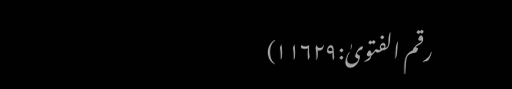رقم الفتویٰ:۱۱۶۲۹)